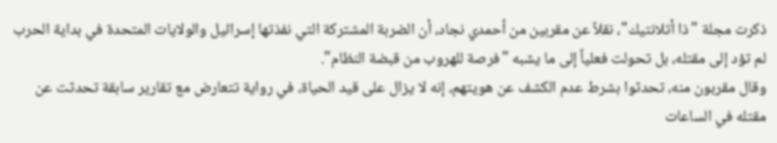ذكرت مجلة "ذا أتلانتيك"، نقلاً عن مقربين من أحمدي نجاد، أن الضربة المشتركة التي نفذتها إسرائيل والولايات المتحدة في بداية الحرب لم تؤد إلى مقتله، بل تحولت فعلياً إلى ما يشبه "فرصة للهروب من قبضة النظام".
وقال مقربون منه، تحدثوا بشرط عدم الكشف عن هويتهم، إنه لا يزال على قيد الحياة، في رواية تتعارض مع تقارير سابقة تحدثت عن مقتله في الساعات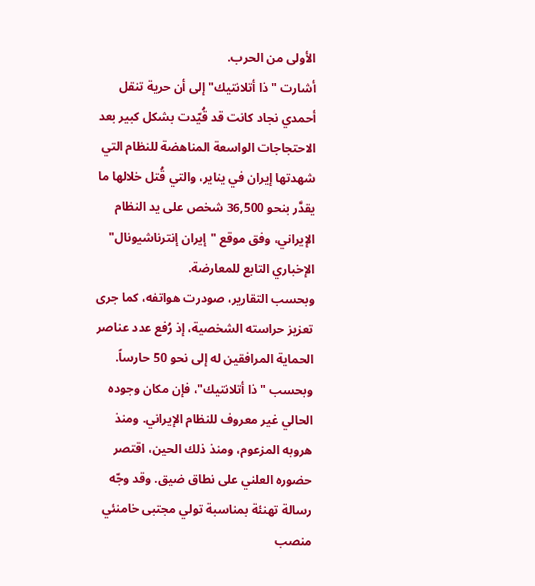الأولى من الحرب.
أشارت "ذا أتلانتيك" إلى أن حرية تنقل أحمدي نجاد كانت قد قُيّدت بشكل كبير بعد الاحتجاجات الواسعة المناهضة للنظام التي شهدتها إيران في يناير، والتي قُتل خلالها ما يقدَّر بنحو 36,500 شخص على يد النظام الإيراني، وفق موقع "إيران إنترناشيونال" الإخباري التابع للمعارضة.
وبحسب التقارير، صودرت هواتفه، كما جرى تعزيز حراسته الشخصية، إذ رُفع عدد عناصر الحماية المرافقين له إلى نحو 50 حارساً.
وبحسب "ذا أتلانتيك"، فإن مكان وجوده الحالي غير معروف للنظام الإيراني. ومنذ هروبه المزعوم، ومنذ ذلك الحين، اقتصر حضوره العلني على نطاق ضيق. وقد وجّه رسالة تهنئة بمناسبة تولي مجتبى خامنئي منصب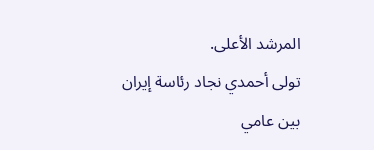المرشد الأعلى.
تولى أحمدي نجاد رئاسة إيران بين عامي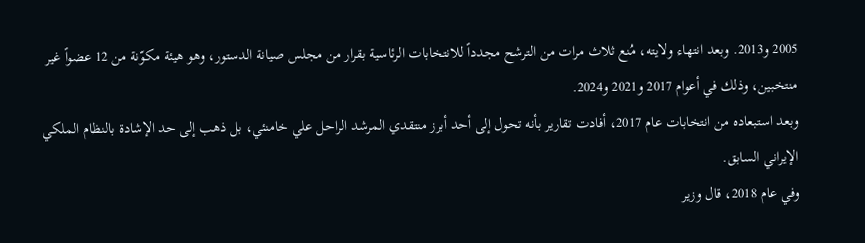2005 و2013. وبعد انتهاء ولايته، مُنع ثلاث مرات من الترشح مجدداً للانتخابات الرئاسية بقرار من مجلس صيانة الدستور، وهو هيئة مكوّنة من 12 عضواً غير منتخبين، وذلك في أعوام 2017 و2021 و2024.
وبعد استبعاده من انتخابات عام 2017، أفادت تقارير بأنه تحول إلى أحد أبرز منتقدي المرشد الراحل علي خامنئي، بل ذهب إلى حد الإشادة بالنظام الملكي الإيراني السابق.
وفي عام 2018، قال وزير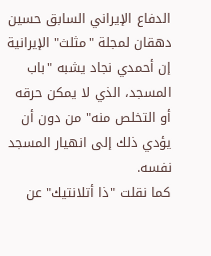الدفاع الإيراني السابق حسين دهقان لمجلة "مثلث" الإيرانية إن أحمدي نجاد يشبه "باب المسجد، الذي لا يمكن حرقه أو التخلص منه" من دون أن يؤدي ذلك إلى انهيار المسجد نفسه.
كما نقلت "ذا أتلانتيك" عن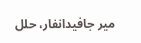مير جافيدانفار، حلل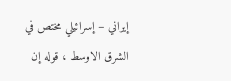إيراني – إسرائيلي مختص في الشرق الاوسط ، قوله إن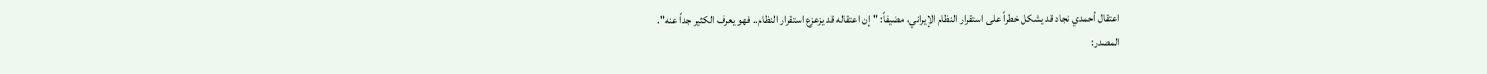اعتقال أحمدي نجاد قد يشكل خطراً على استقرار النظام الإيراني، مضيفاً: "إن اعتقاله قد يزعزع استقرار النظام.. فهو يعرف الكثير جداً عنه".
المصدر: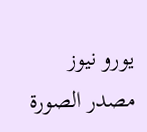يورو نيوز
مصدر الصورة